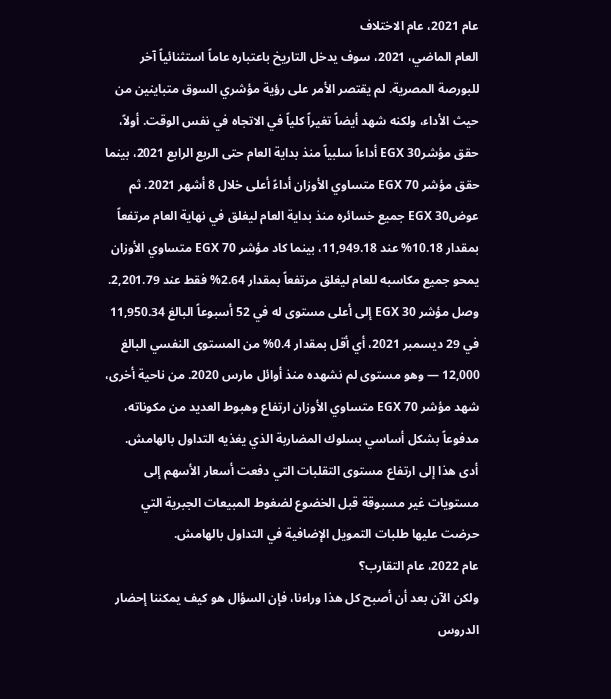عام 2021، عام الاختلاف
العام الماضي، 2021، سوف يدخل التاريخ باعتباره عاماً استثنائياً آخر للبورصة المصرية. لم يقتصر الأمر على رؤية مؤشري السوق متباينين من حيث الأداء، ولكنه شهد أيضاً تغيراً كلياً في الاتجاه في نفس الوقت. أولاً، حقق مؤشرEGX 30 أداءاً سلبياً منذ بداية العام حتى الربع الرابع 2021، بينما حقق مؤشر EGX 70 متساوي الأوزان أداءً أعلى خلال 8 أشهر 2021. ثم عوضEGX 30 جميع خسائره منذ بداية العام ليغلق في نهاية العام مرتفعاً بمقدار 10.18% عند 11,949.18، بينما كاد مؤشر EGX 70 متساوي الأوزان يمحو جميع مكاسبه للعام ليغلق مرتفعاً بمقدار 2.64% فقط عند 2,201.79. وصل مؤشر EGX 30 إلى أعلى مستوى له في 52 أسبوعاً البالغ 11,950.34 في 29 ديسمبر 2021، أي أقل بمقدار 0.4% من المستوى النفسي البالغ 12,000 — وهو مستوى لم نشهده منذ أوائل مارس 2020. من ناحية أخرى، شهد مؤشر EGX 70 متساوي الأوزان ارتفاع وهبوط العديد من مكوناته، مدفوعاً بشكل أساسي بسلوك المضاربة الذي يغذيه التداول بالهامش. أدى هذا إلى ارتفاع مستوى التقلبات التي دفعت أسعار الأسهم إلى مستويات غير مسبوقة قبل الخضوع لضغوط المبيعات الجبرية التي حرضت عليها طلبات التمويل الإضافية في التداول بالهامش.
عام 2022، عام التقارب؟
ولكن الآن بعد أن أصبح كل هذا وراءنا، فإن السؤال هو كيف يمكننا إحضار الدروس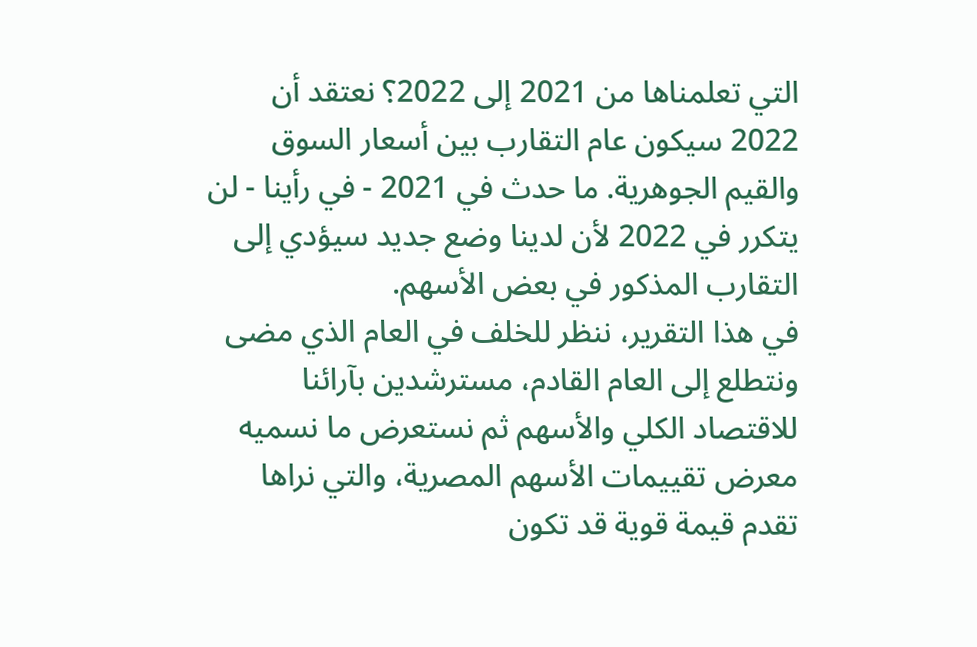التي تعلمناها من 2021 إلى 2022؟ نعتقد أن 2022 سيكون عام التقارب بين أسعار السوق والقيم الجوهرية. ما حدث في 2021 - في رأينا - لن يتكرر في 2022 لأن لدينا وضع جديد سيؤدي إلى التقارب المذكور في بعض الأسهم.
في هذا التقرير، ننظر للخلف في العام الذي مضى ونتطلع إلى العام القادم، مسترشدين بآرائنا للاقتصاد الكلي والأسهم ثم نستعرض ما نسميه معرض تقييمات الأسهم المصرية، والتي نراها تقدم قيمة قوية قد تكون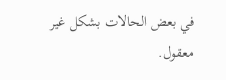في بعض الحالات بشكل غير معقول.